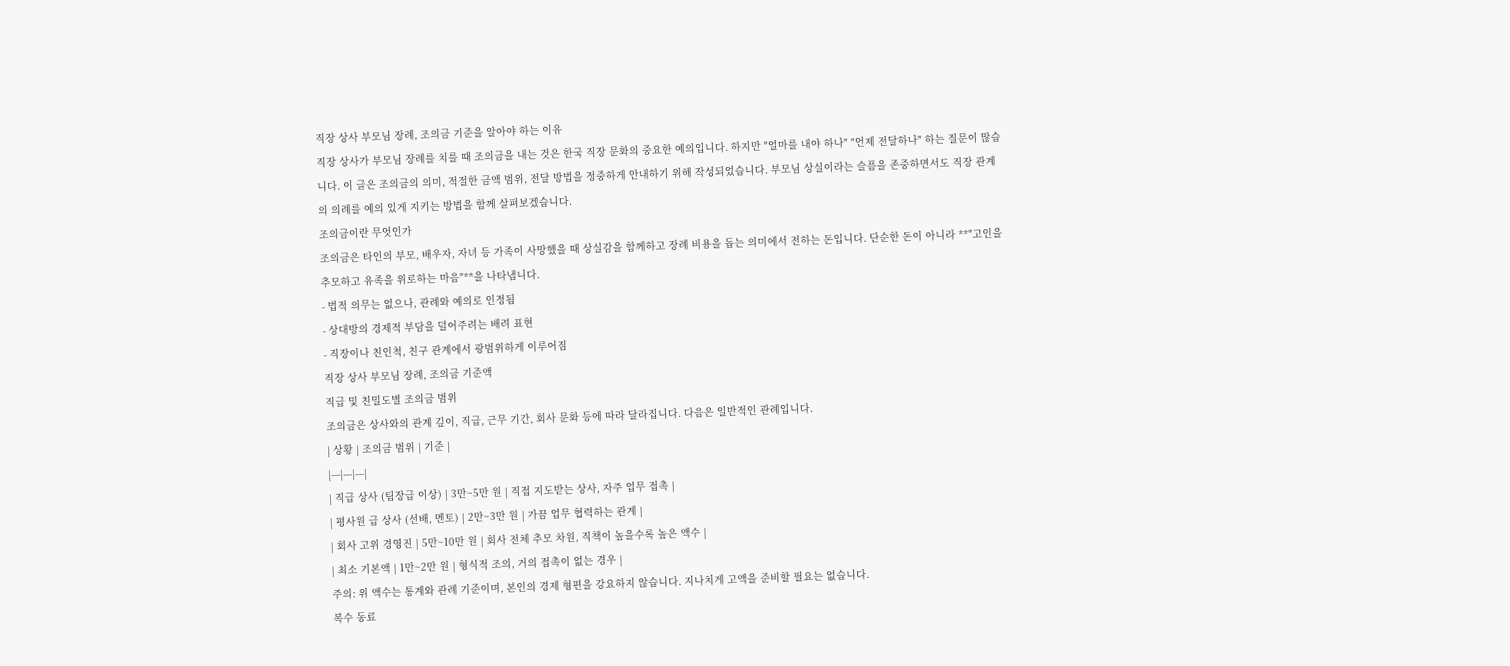직장 상사 부모님 장례, 조의금 기준을 알아야 하는 이유
직장 상사가 부모님 장례를 치를 때 조의금을 내는 것은 한국 직장 문화의 중요한 예의입니다. 하지만 "얼마를 내야 하나" "언제 전달하나" 하는 질문이 많습니다. 이 글은 조의금의 의미, 적절한 금액 범위, 전달 방법을 정중하게 안내하기 위해 작성되었습니다. 부모님 상실이라는 슬픔을 존중하면서도 직장 관계의 의례를 예의 있게 지키는 방법을 함께 살펴보겠습니다.
조의금이란 무엇인가
조의금은 타인의 부모, 배우자, 자녀 등 가족이 사망했을 때 상실감을 함께하고 장례 비용을 돕는 의미에서 전하는 돈입니다. 단순한 돈이 아니라 **"고인을 추모하고 유족을 위로하는 마음"**을 나타냅니다.
- 법적 의무는 없으나, 관례와 예의로 인정됨
- 상대방의 경제적 부담을 덜어주려는 배려 표현
- 직장이나 친인척, 친구 관계에서 광범위하게 이루어짐
직장 상사 부모님 장례, 조의금 기준액
직급 및 친밀도별 조의금 범위
조의금은 상사와의 관계 깊이, 직급, 근무 기간, 회사 문화 등에 따라 달라집니다. 다음은 일반적인 관례입니다.
| 상황 | 조의금 범위 | 기준 |
|---|---|---|
| 직급 상사 (팀장급 이상) | 3만~5만 원 | 직접 지도받는 상사, 자주 업무 접촉 |
| 평사원 급 상사 (선배, 멘토) | 2만~3만 원 | 가끔 업무 협력하는 관계 |
| 회사 고위 경영진 | 5만~10만 원 | 회사 전체 추모 차원, 직책이 높을수록 높은 액수 |
| 최소 기본액 | 1만~2만 원 | 형식적 조의, 거의 접촉이 없는 경우 |
주의: 위 액수는 통계와 관례 기준이며, 본인의 경제 형편을 강요하지 않습니다. 지나치게 고액을 준비할 필요는 없습니다.
복수 동료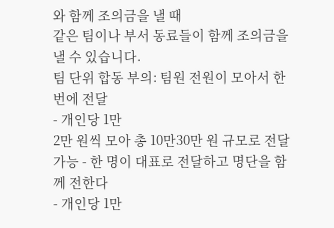와 함께 조의금을 낼 때
같은 팀이나 부서 동료들이 함께 조의금을 낼 수 있습니다.
팀 단위 합동 부의: 팀원 전원이 모아서 한 번에 전달
- 개인당 1만
2만 원씩 모아 총 10만30만 원 규모로 전달 가능 - 한 명이 대표로 전달하고 명단을 함께 전한다
- 개인당 1만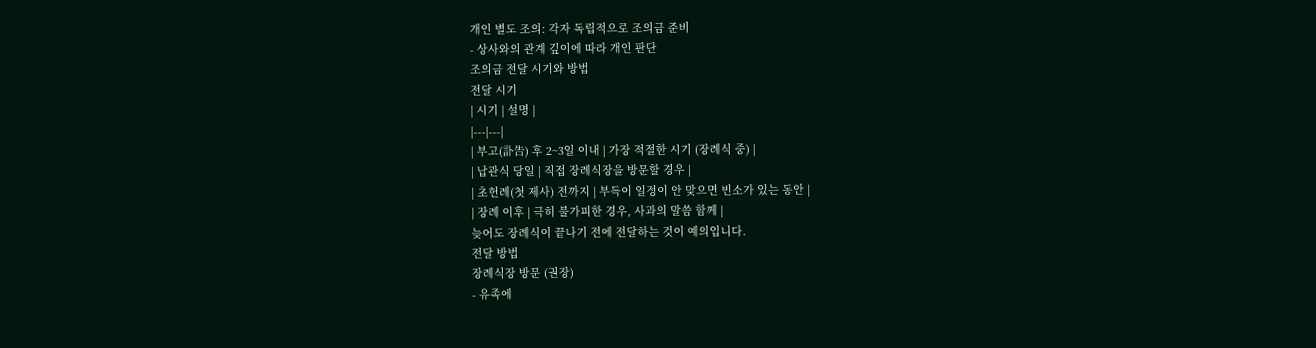개인 별도 조의: 각자 독립적으로 조의금 준비
- 상사와의 관계 깊이에 따라 개인 판단
조의금 전달 시기와 방법
전달 시기
| 시기 | 설명 |
|---|---|
| 부고(訃告) 후 2~3일 이내 | 가장 적절한 시기 (장례식 중) |
| 납관식 당일 | 직접 장례식장을 방문할 경우 |
| 초헌례(첫 제사) 전까지 | 부득이 일정이 안 맞으면 빈소가 있는 동안 |
| 장례 이후 | 극히 불가피한 경우, 사과의 말씀 함께 |
늦어도 장례식이 끝나기 전에 전달하는 것이 예의입니다.
전달 방법
장례식장 방문 (권장)
- 유족에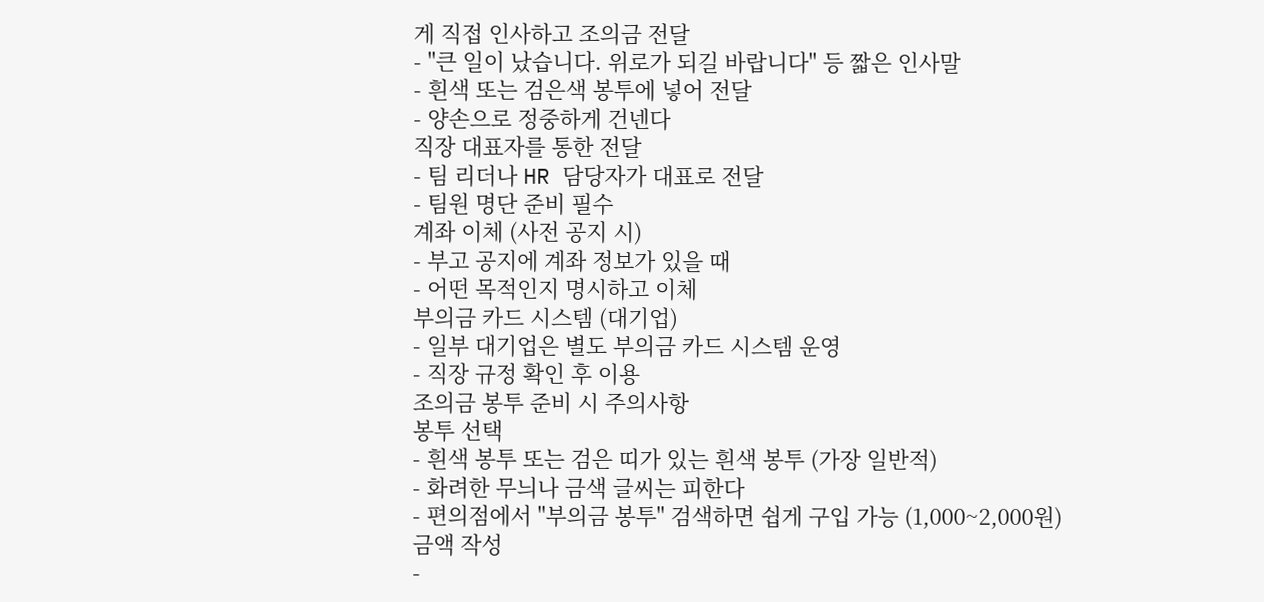게 직접 인사하고 조의금 전달
- "큰 일이 났습니다. 위로가 되길 바랍니다" 등 짧은 인사말
- 흰색 또는 검은색 봉투에 넣어 전달
- 양손으로 정중하게 건넨다
직장 대표자를 통한 전달
- 팀 리더나 HR 담당자가 대표로 전달
- 팀원 명단 준비 필수
계좌 이체 (사전 공지 시)
- 부고 공지에 계좌 정보가 있을 때
- 어떤 목적인지 명시하고 이체
부의금 카드 시스템 (대기업)
- 일부 대기업은 별도 부의금 카드 시스템 운영
- 직장 규정 확인 후 이용
조의금 봉투 준비 시 주의사항
봉투 선택
- 흰색 봉투 또는 검은 띠가 있는 흰색 봉투 (가장 일반적)
- 화려한 무늬나 금색 글씨는 피한다
- 편의점에서 "부의금 봉투" 검색하면 쉽게 구입 가능 (1,000~2,000원)
금액 작성
-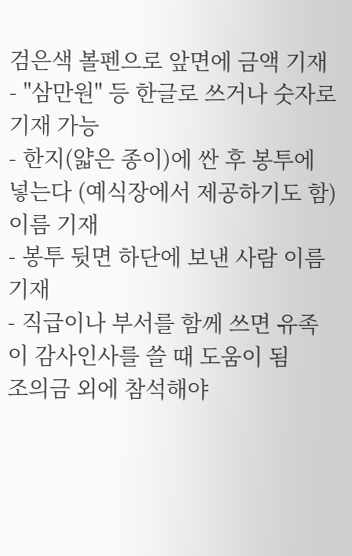검은색 볼펜으로 앞면에 금액 기재
- "삼만원" 등 한글로 쓰거나 숫자로 기재 가능
- 한지(얇은 종이)에 싼 후 봉투에 넣는다 (예식장에서 제공하기도 함)
이름 기재
- 봉투 뒷면 하단에 보낸 사람 이름 기재
- 직급이나 부서를 함께 쓰면 유족이 감사인사를 쓸 때 도움이 됨
조의금 외에 참석해야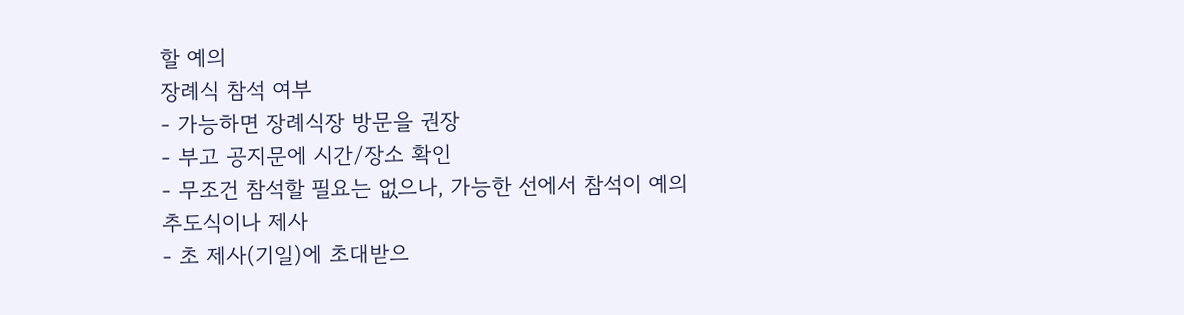할 예의
장례식 참석 여부
- 가능하면 장례식장 방문을 권장
- 부고 공지문에 시간/장소 확인
- 무조건 참석할 필요는 없으나, 가능한 선에서 참석이 예의
추도식이나 제사
- 초 제사(기일)에 초대받으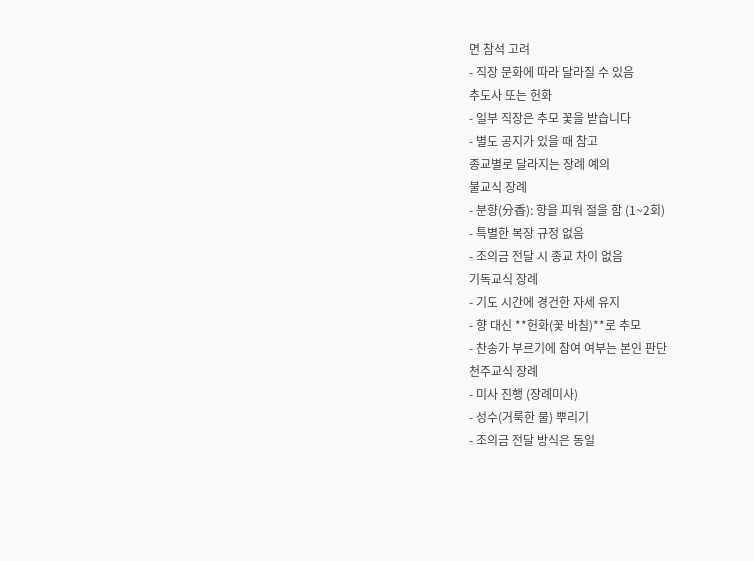면 참석 고려
- 직장 문화에 따라 달라질 수 있음
추도사 또는 헌화
- 일부 직장은 추모 꽃을 받습니다
- 별도 공지가 있을 때 참고
종교별로 달라지는 장례 예의
불교식 장례
- 분향(分香): 향을 피워 절을 함 (1~2회)
- 특별한 복장 규정 없음
- 조의금 전달 시 종교 차이 없음
기독교식 장례
- 기도 시간에 경건한 자세 유지
- 향 대신 **헌화(꽃 바침)**로 추모
- 찬송가 부르기에 참여 여부는 본인 판단
천주교식 장례
- 미사 진행 (장례미사)
- 성수(거룩한 물) 뿌리기
- 조의금 전달 방식은 동일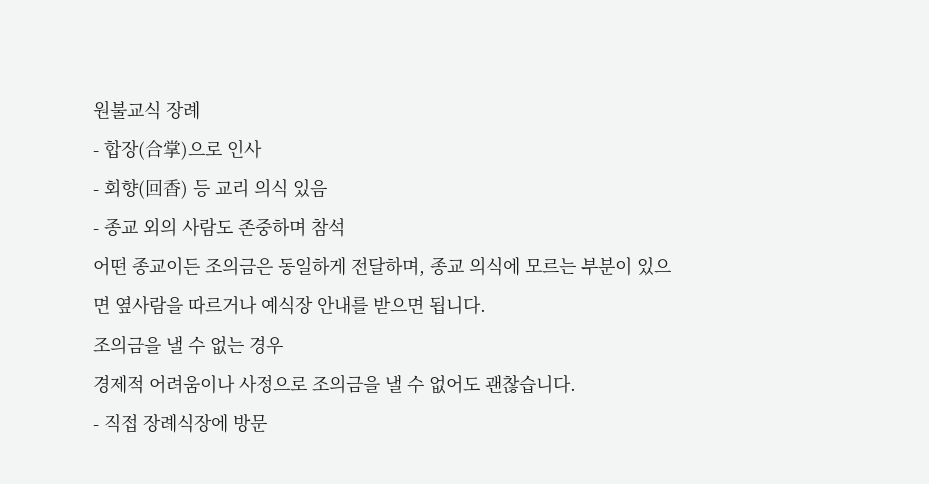원불교식 장례
- 합장(合掌)으로 인사
- 회향(回香) 등 교리 의식 있음
- 종교 외의 사람도 존중하며 참석
어떤 종교이든 조의금은 동일하게 전달하며, 종교 의식에 모르는 부분이 있으면 옆사람을 따르거나 예식장 안내를 받으면 됩니다.
조의금을 낼 수 없는 경우
경제적 어려움이나 사정으로 조의금을 낼 수 없어도 괜찮습니다.
- 직접 장례식장에 방문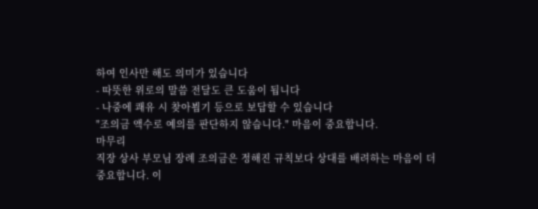하여 인사만 해도 의미가 있습니다
- 따뜻한 위로의 말씀 전달도 큰 도움이 됩니다
- 나중에 쾌유 시 찾아뵙기 등으로 보답할 수 있습니다
"조의금 액수로 예의를 판단하지 않습니다." 마음이 중요합니다.
마무리
직장 상사 부모님 장례 조의금은 정해진 규칙보다 상대를 배려하는 마음이 더 중요합니다. 이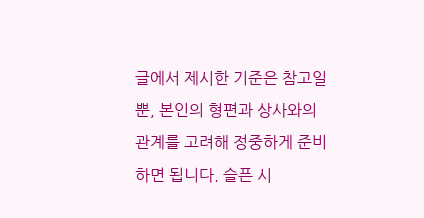글에서 제시한 기준은 참고일 뿐, 본인의 형편과 상사와의 관계를 고려해 정중하게 준비하면 됩니다. 슬픈 시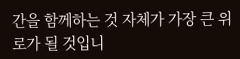간을 함께하는 것 자체가 가장 큰 위로가 될 것입니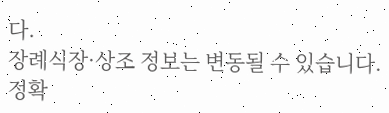다.
장례식장·상조 정보는 변동될 수 있습니다. 정확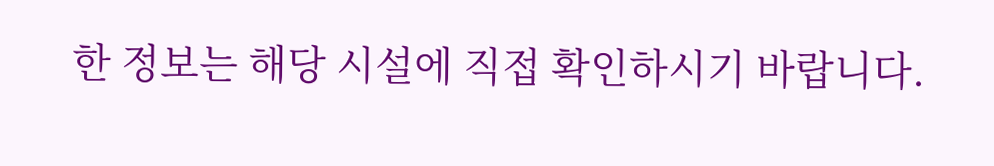한 정보는 해당 시설에 직접 확인하시기 바랍니다.